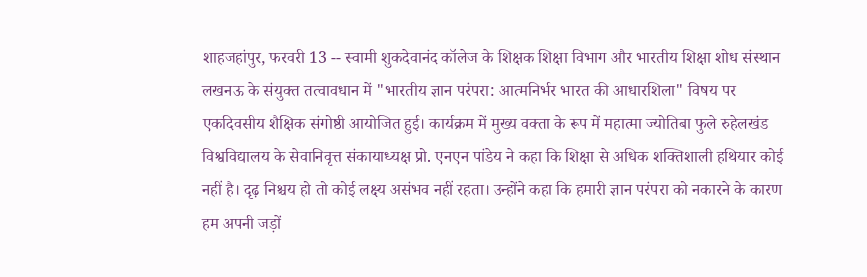शाहजहांपुर, फरवरी 13 -- स्वामी शुकदेवानंद कॉलेज के शिक्षक शिक्षा विभाग और भारतीय शिक्षा शोध संस्थान लखनऊ के संयुक्त तत्वावधान में "भारतीय ज्ञान परंपरा: आत्मनिर्भर भारत की आधारशिला" विषय पर एकदिवसीय शैक्षिक संगोष्ठी आयोजित हुई। कार्यक्रम में मुख्य वक्ता के रूप में महात्मा ज्योतिबा फुले रुहेलखंड विश्वविद्यालय के सेवानिवृत्त संकायाध्यक्ष प्रो. एनएन पांडेय ने कहा कि शिक्षा से अधिक शक्तिशाली हथियार कोई नहीं है। दृढ़ निश्चय हो तो कोई लक्ष्य असंभव नहीं रहता। उन्होंने कहा कि हमारी ज्ञान परंपरा को नकारने के कारण हम अपनी जड़ों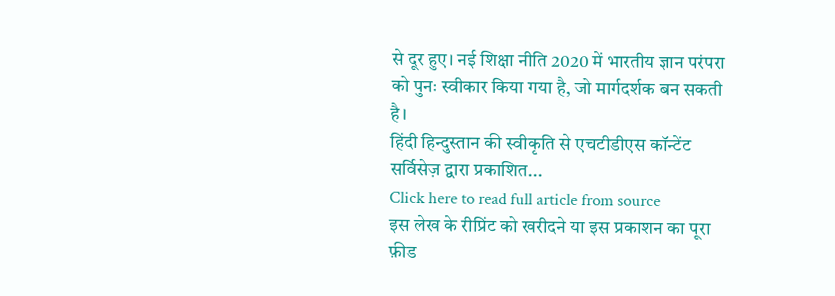से दूर हुए। नई शिक्षा नीति 2020 में भारतीय ज्ञान परंपरा को पुनः स्वीकार किया गया है, जो मार्गदर्शक बन सकती है।
हिंदी हिन्दुस्तान की स्वीकृति से एचटीडीएस कॉन्टेंट सर्विसेज़ द्वारा प्रकाशित...
Click here to read full article from source
इस लेख के रीप्रिंट को खरीदने या इस प्रकाशन का पूरा फ़ीड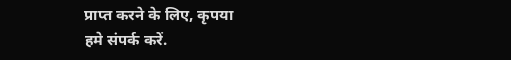प्राप्त करने के लिए, कृपया
हमे संपर्क करें.